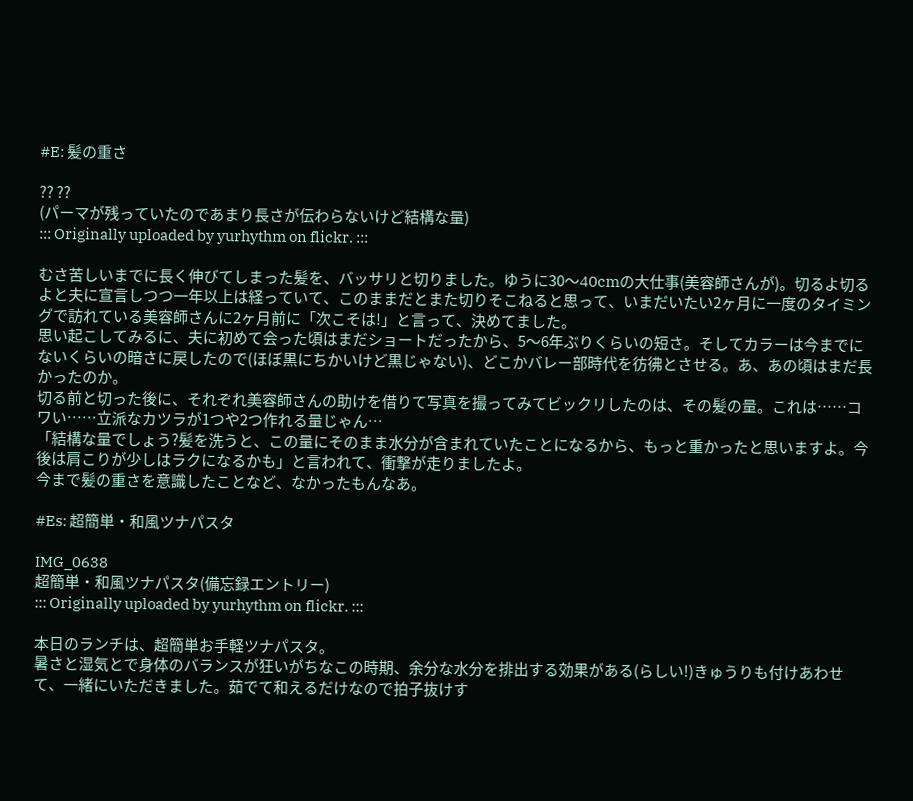#E: 髪の重さ

?? ??
(パーマが残っていたのであまり長さが伝わらないけど結構な量)
::: Originally uploaded by yurhythm on flickr. :::

むさ苦しいまでに長く伸びてしまった髪を、バッサリと切りました。ゆうに30〜40cmの大仕事(美容師さんが)。切るよ切るよと夫に宣言しつつ一年以上は経っていて、このままだとまた切りそこねると思って、いまだいたい2ヶ月に一度のタイミングで訪れている美容師さんに2ヶ月前に「次こそは!」と言って、決めてました。
思い起こしてみるに、夫に初めて会った頃はまだショートだったから、5〜6年ぶりくらいの短さ。そしてカラーは今までにないくらいの暗さに戻したので(ほぼ黒にちかいけど黒じゃない)、どこかバレー部時代を彷彿とさせる。あ、あの頃はまだ長かったのか。
切る前と切った後に、それぞれ美容師さんの助けを借りて写真を撮ってみてビックリしたのは、その髪の量。これは……コワい……立派なカツラが1つや2つ作れる量じゃん…
「結構な量でしょう?髪を洗うと、この量にそのまま水分が含まれていたことになるから、もっと重かったと思いますよ。今後は肩こりが少しはラクになるかも」と言われて、衝撃が走りましたよ。
今まで髪の重さを意識したことなど、なかったもんなあ。

#Es: 超簡単・和風ツナパスタ

IMG_0638
超簡単・和風ツナパスタ(備忘録エントリー)
::: Originally uploaded by yurhythm on flickr. :::

本日のランチは、超簡単お手軽ツナパスタ。
暑さと湿気とで身体のバランスが狂いがちなこの時期、余分な水分を排出する効果がある(らしい!)きゅうりも付けあわせて、一緒にいただきました。茹でて和えるだけなので拍子抜けす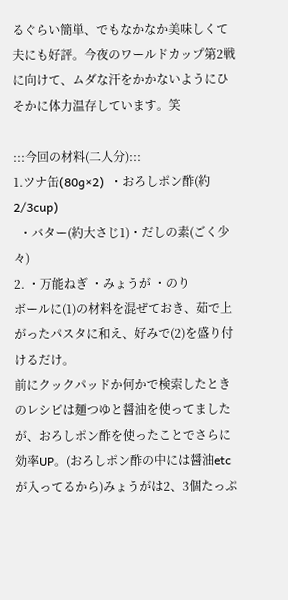るぐらい簡単、でもなかなか美味しくて夫にも好評。今夜のワールドカップ第2戦に向けて、ムダな汗をかかないようにひそかに体力温存しています。笑

:::今回の材料(二人分):::
1.ツナ缶(80g×2)  ・おろしポン酢(約2/3cup)
  ・バター(約大さじ1)・だしの素(ごく少々)
2. ・万能ねぎ ・みょうが ・のり
ボールに(1)の材料を混ぜておき、茹で上がったパスタに和え、好みで(2)を盛り付けるだけ。
前にクックパッドか何かで検索したときのレシピは麺つゆと醤油を使ってましたが、おろしポン酢を使ったことでさらに効率UP。(おろしポン酢の中には醤油etcが入ってるから)みょうがは2、3個たっぷ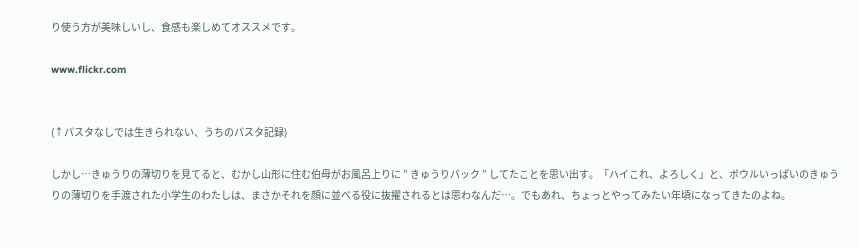り使う方が美味しいし、食感も楽しめてオススメです。

www.flickr.com


(↑パスタなしでは生きられない、うちのパスタ記録)

しかし…きゅうりの薄切りを見てると、むかし山形に住む伯母がお風呂上りに ” きゅうりパック ” してたことを思い出す。「ハイこれ、よろしく」と、ボウルいっぱいのきゅうりの薄切りを手渡された小学生のわたしは、まさかそれを顔に並べる役に抜擢されるとは思わなんだ…。でもあれ、ちょっとやってみたい年頃になってきたのよね。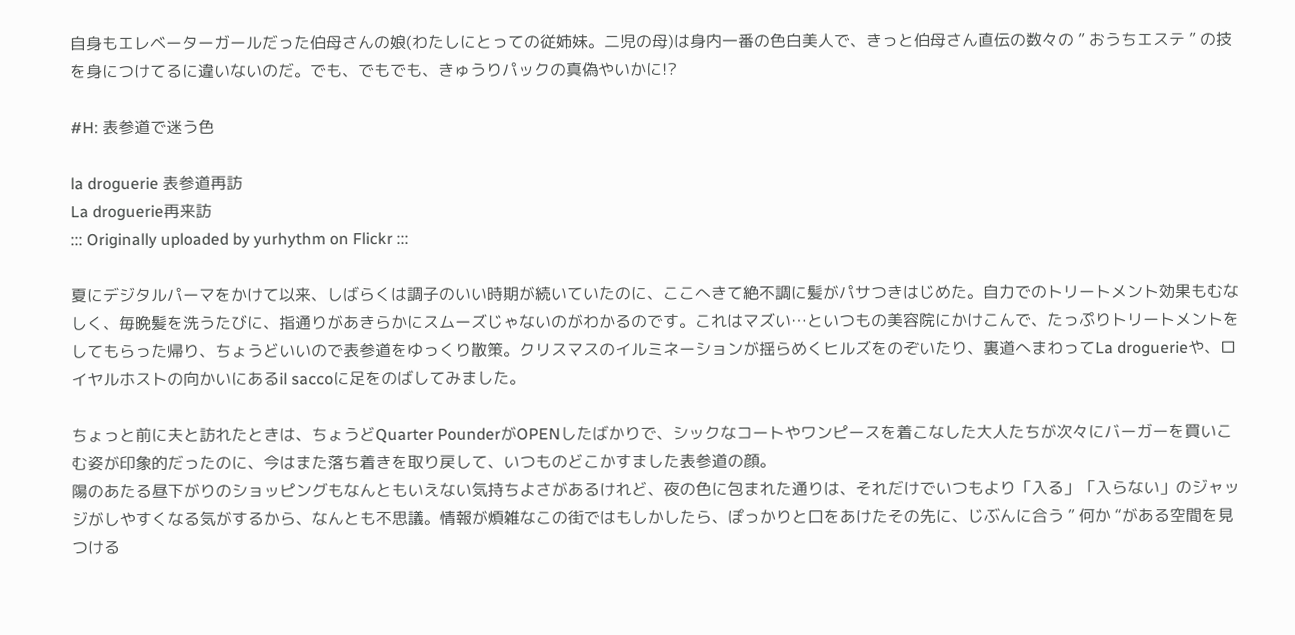自身もエレベーターガールだった伯母さんの娘(わたしにとっての従姉妹。二児の母)は身内一番の色白美人で、きっと伯母さん直伝の数々の ” おうちエステ ” の技を身につけてるに違いないのだ。でも、でもでも、きゅうりパックの真偽やいかに!?

#H: 表参道で迷う色

la droguerie 表参道再訪
La droguerie再来訪
::: Originally uploaded by yurhythm on Flickr :::

夏にデジタルパーマをかけて以来、しばらくは調子のいい時期が続いていたのに、ここへきて絶不調に髪がパサつきはじめた。自力でのトリートメント効果もむなしく、毎晩髪を洗うたびに、指通りがあきらかにスムーズじゃないのがわかるのです。これはマズい…といつもの美容院にかけこんで、たっぷりトリートメントをしてもらった帰り、ちょうどいいので表参道をゆっくり散策。クリスマスのイルミネーションが揺らめくヒルズをのぞいたり、裏道へまわってLa droguerieや、ロイヤルホストの向かいにあるil saccoに足をのばしてみました。

ちょっと前に夫と訪れたときは、ちょうどQuarter PounderがOPENしたばかりで、シックなコートやワンピースを着こなした大人たちが次々にバーガーを買いこむ姿が印象的だったのに、今はまた落ち着きを取り戻して、いつものどこかすました表参道の顔。
陽のあたる昼下がりのショッピングもなんともいえない気持ちよさがあるけれど、夜の色に包まれた通りは、それだけでいつもより「入る」「入らない」のジャッジがしやすくなる気がするから、なんとも不思議。情報が煩雑なこの街ではもしかしたら、ぽっかりと口をあけたその先に、じぶんに合う ” 何か “がある空間を見つける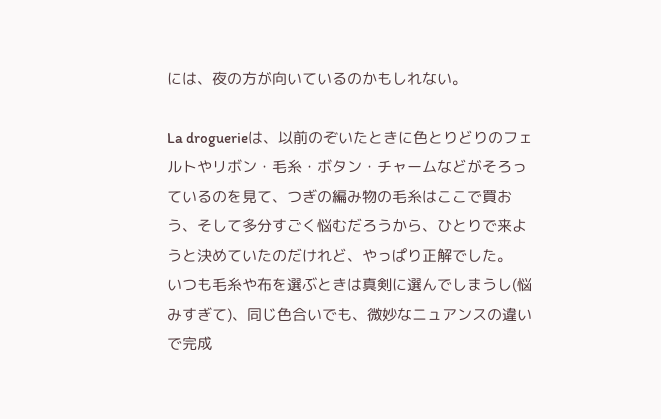には、夜の方が向いているのかもしれない。

La droguerieは、以前のぞいたときに色とりどりのフェルトやリボン・毛糸・ボタン・チャームなどがそろっているのを見て、つぎの編み物の毛糸はここで買おう、そして多分すごく悩むだろうから、ひとりで来ようと決めていたのだけれど、やっぱり正解でした。
いつも毛糸や布を選ぶときは真剣に選んでしまうし(悩みすぎて)、同じ色合いでも、微妙なニュアンスの違いで完成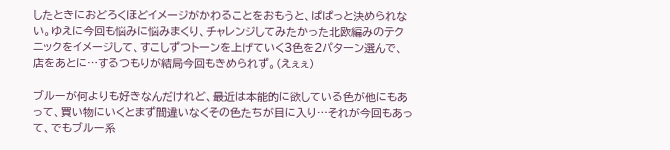したときにおどろくほどイメージがかわることをおもうと、ぱぱっと決められない。ゆえに今回も悩みに悩みまくり、チャレンジしてみたかった北欧編みのテクニックをイメージして、すこしずつトーンを上げていく3色を2パターン選んで、店をあとに…するつもりが結局今回もきめられず。(えぇぇ)

ブルーが何よりも好きなんだけれど、最近は本能的に欲している色が他にもあって、買い物にいくとまず間違いなくその色たちが目に入り…それが今回もあって、でもブルー系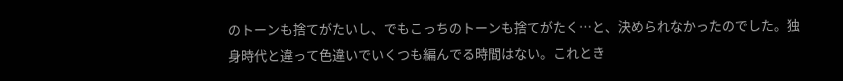のトーンも捨てがたいし、でもこっちのトーンも捨てがたく…と、決められなかったのでした。独身時代と違って色違いでいくつも編んでる時間はない。これとき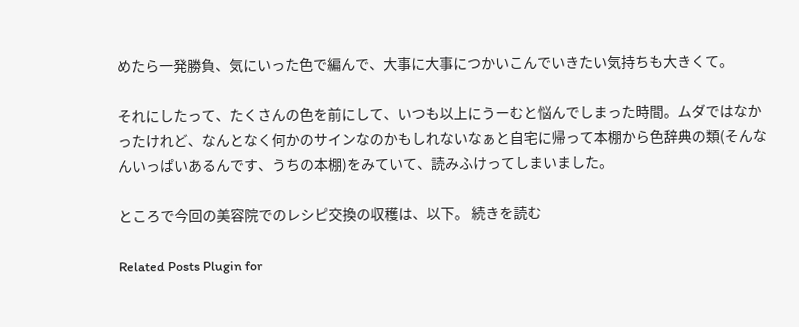めたら一発勝負、気にいった色で編んで、大事に大事につかいこんでいきたい気持ちも大きくて。

それにしたって、たくさんの色を前にして、いつも以上にうーむと悩んでしまった時間。ムダではなかったけれど、なんとなく何かのサインなのかもしれないなぁと自宅に帰って本棚から色辞典の類(そんなんいっぱいあるんです、うちの本棚)をみていて、読みふけってしまいました。

ところで今回の美容院でのレシピ交換の収穫は、以下。 続きを読む

Related Posts Plugin for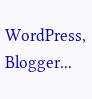WordPress, Blogger...